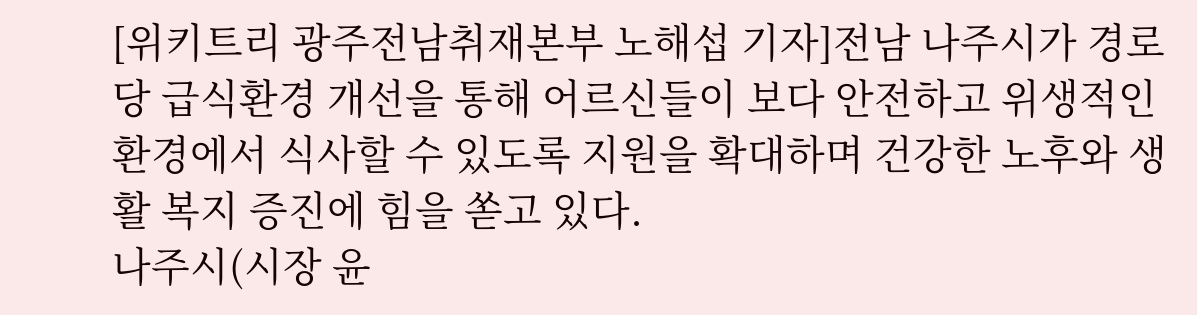[위키트리 광주전남취재본부 노해섭 기자]전남 나주시가 경로당 급식환경 개선을 통해 어르신들이 보다 안전하고 위생적인 환경에서 식사할 수 있도록 지원을 확대하며 건강한 노후와 생활 복지 증진에 힘을 쏟고 있다.
나주시(시장 윤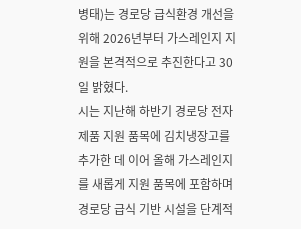병태)는 경로당 급식환경 개선을 위해 2026년부터 가스레인지 지원을 본격적으로 추진한다고 30일 밝혔다.
시는 지난해 하반기 경로당 전자제품 지원 품목에 김치냉장고를 추가한 데 이어 올해 가스레인지를 새롭게 지원 품목에 포함하며 경로당 급식 기반 시설을 단계적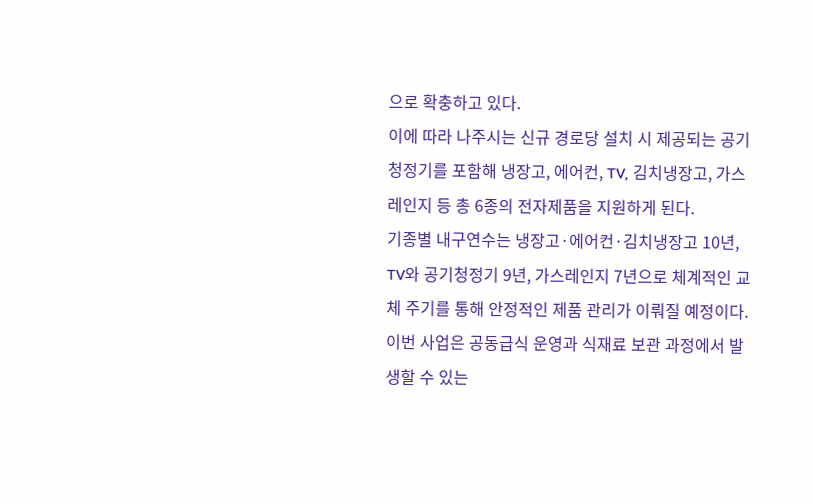으로 확충하고 있다.
이에 따라 나주시는 신규 경로당 설치 시 제공되는 공기청정기를 포함해 냉장고, 에어컨, TV, 김치냉장고, 가스레인지 등 총 6종의 전자제품을 지원하게 된다.
기종별 내구연수는 냉장고·에어컨·김치냉장고 10년, TV와 공기청정기 9년, 가스레인지 7년으로 체계적인 교체 주기를 통해 안정적인 제품 관리가 이뤄질 예정이다.
이번 사업은 공동급식 운영과 식재료 보관 과정에서 발생할 수 있는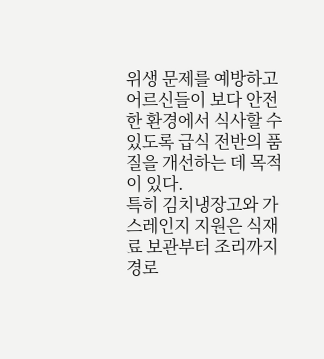위생 문제를 예방하고 어르신들이 보다 안전한 환경에서 식사할 수 있도록 급식 전반의 품질을 개선하는 데 목적이 있다.
특히 김치냉장고와 가스레인지 지원은 식재료 보관부터 조리까지 경로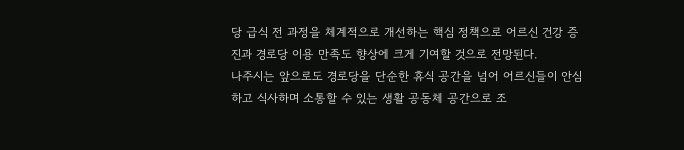당 급식 전 과정을 체계적으로 개선하는 핵심 정책으로 어르신 건강 증진과 경로당 이용 만족도 향상에 크게 기여할 것으로 전망된다.
나주시는 앞으로도 경로당을 단순한 휴식 공간을 넘어 어르신들이 안심하고 식사하며 소통할 수 있는 생활 공동체 공간으로 조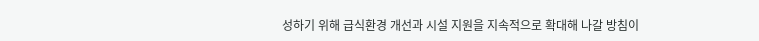성하기 위해 급식환경 개선과 시설 지원을 지속적으로 확대해 나갈 방침이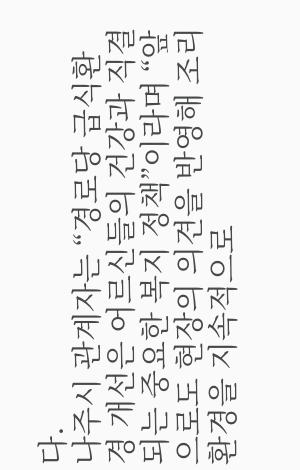다.
나주시 관계자는 “경로당 급식환경 개선은 어르신들의 건강과 직결되는 중요한 복지 정책”이라며 “앞으로도 현장의 의견을 반영해 조리 환경을 지속적으로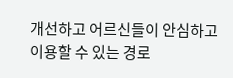개선하고 어르신들이 안심하고 이용할 수 있는 경로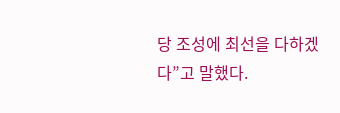당 조성에 최선을 다하겠다”고 말했다.